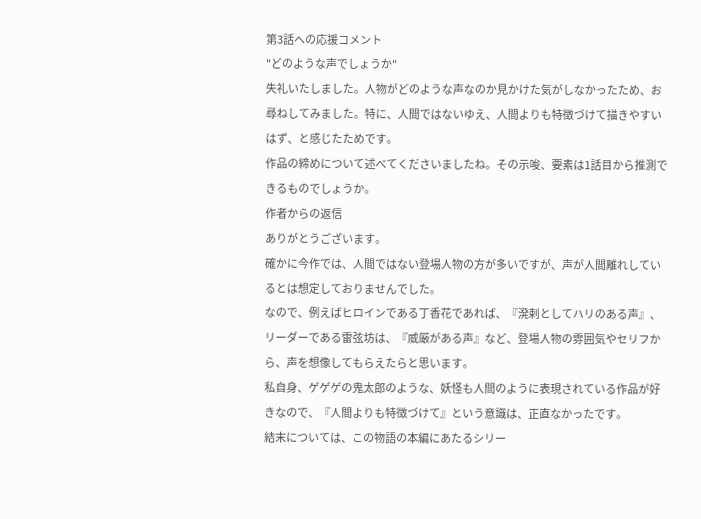第3話への応援コメント
"どのような声でしょうか"
失礼いたしました。人物がどのような声なのか見かけた気がしなかったため、お尋ねしてみました。特に、人間ではないゆえ、人間よりも特徴づけて描きやすいはず、と感じたためです。
作品の締めについて述べてくださいましたね。その示唆、要素は1話目から推測できるものでしょうか。
作者からの返信
ありがとうございます。
確かに今作では、人間ではない登場人物の方が多いですが、声が人間離れしているとは想定しておりませんでした。
なので、例えばヒロインである丁香花であれば、『溌剌としてハリのある声』、リーダーである雷弦坊は、『威厳がある声』など、登場人物の雰囲気やセリフから、声を想像してもらえたらと思います。
私自身、ゲゲゲの鬼太郎のような、妖怪も人間のように表現されている作品が好きなので、『人間よりも特徴づけて』という意識は、正直なかったです。
結末については、この物語の本編にあたるシリー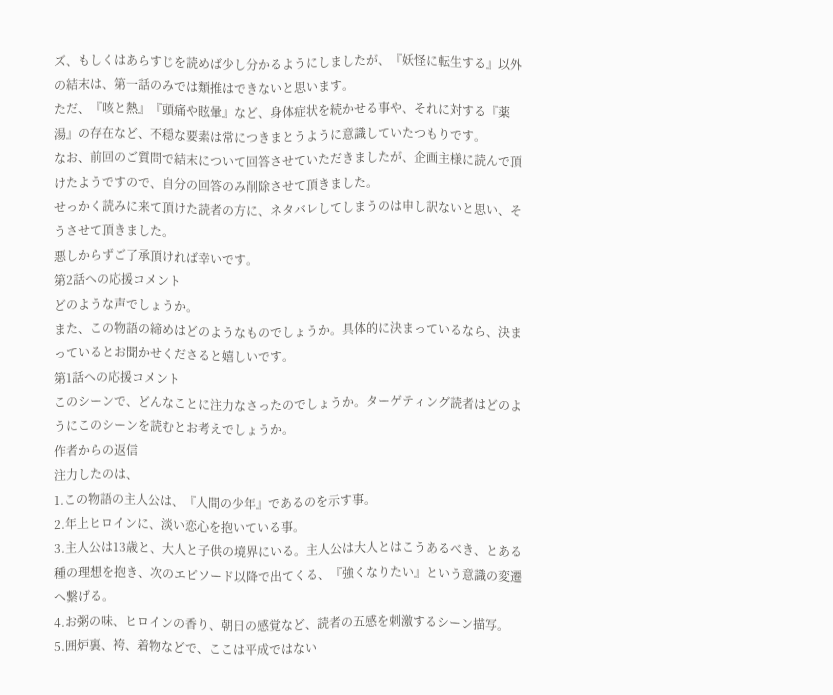ズ、もしくはあらすじを読めば少し分かるようにしましたが、『妖怪に転生する』以外の結末は、第一話のみでは類推はできないと思います。
ただ、『咳と熱』『頭痛や眩暈』など、身体症状を続かせる事や、それに対する『薬湯』の存在など、不穏な要素は常につきまとうように意識していたつもりです。
なお、前回のご質問で結末について回答させていただきましたが、企画主様に読んで頂けたようですので、自分の回答のみ削除させて頂きました。
せっかく読みに来て頂けた読者の方に、ネタバレしてしまうのは申し訳ないと思い、そうさせて頂きました。
悪しからずご了承頂ければ幸いです。
第2話への応援コメント
どのような声でしょうか。
また、この物語の締めはどのようなものでしょうか。具体的に決まっているなら、決まっているとお聞かせくださると嬉しいです。
第1話への応援コメント
このシーンで、どんなことに注力なさったのでしょうか。ターゲティング読者はどのようにこのシーンを読むとお考えでしょうか。
作者からの返信
注力したのは、
1.この物語の主人公は、『人間の少年』であるのを示す事。
2.年上ヒロインに、淡い恋心を抱いている事。
3.主人公は13歳と、大人と子供の境界にいる。主人公は大人とはこうあるべき、とある種の理想を抱き、次のエピソード以降で出てくる、『強くなりたい』という意識の変遷へ繋げる。
4.お粥の味、ヒロインの香り、朝日の感覚など、読者の五感を刺激するシーン描写。
5.囲炉裏、袴、着物などで、ここは平成ではない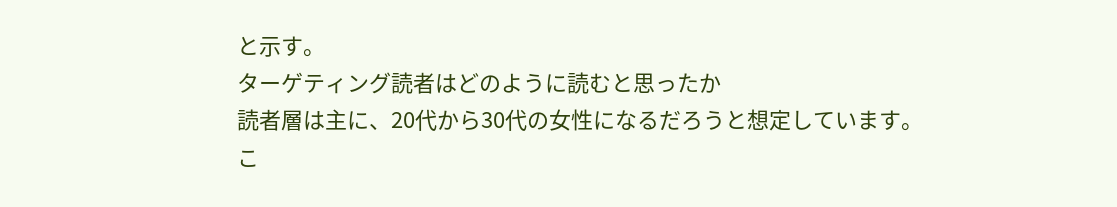と示す。
ターゲティング読者はどのように読むと思ったか
読者層は主に、20代から30代の女性になるだろうと想定しています。
こ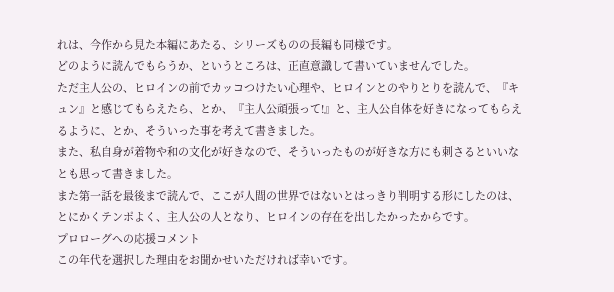れは、今作から見た本編にあたる、シリーズものの長編も同様です。
どのように読んでもらうか、というところは、正直意識して書いていませんでした。
ただ主人公の、ヒロインの前でカッコつけたい心理や、ヒロインとのやりとりを読んで、『キュン』と感じてもらえたら、とか、『主人公頑張って!』と、主人公自体を好きになってもらえるように、とか、そういった事を考えて書きました。
また、私自身が着物や和の文化が好きなので、そういったものが好きな方にも刺さるといいなとも思って書きました。
また第一話を最後まで読んで、ここが人間の世界ではないとはっきり判明する形にしたのは、とにかくテンポよく、主人公の人となり、ヒロインの存在を出したかったからです。
プロローグへの応援コメント
この年代を選択した理由をお聞かせいただければ幸いです。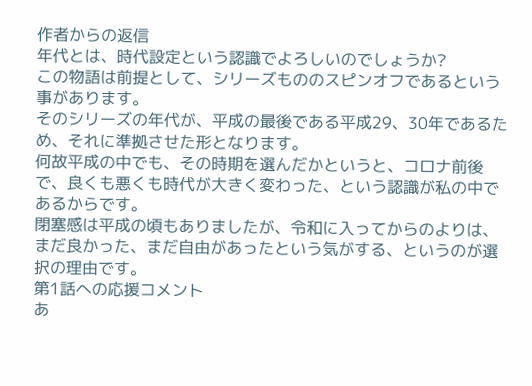作者からの返信
年代とは、時代設定という認識でよろしいのでしょうか?
この物語は前提として、シリーズもののスピンオフであるという事があります。
そのシリーズの年代が、平成の最後である平成29、30年であるため、それに準拠させた形となります。
何故平成の中でも、その時期を選んだかというと、コロナ前後で、良くも悪くも時代が大きく変わった、という認識が私の中であるからです。
閉塞感は平成の頃もありましたが、令和に入ってからのよりは、まだ良かった、まだ自由があったという気がする、というのが選択の理由です。
第1話への応援コメント
あ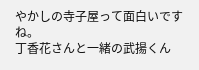やかしの寺子屋って面白いですね。
丁香花さんと一緒の武揚くん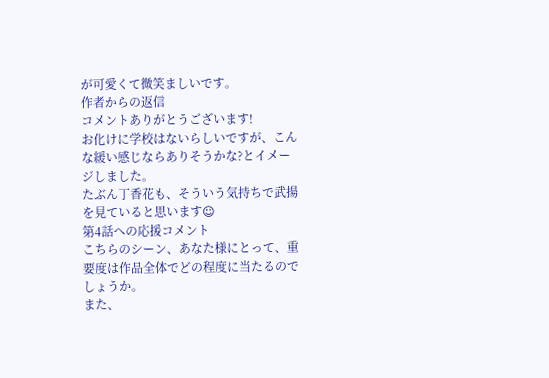が可愛くて微笑ましいです。
作者からの返信
コメントありがとうございます!
お化けに学校はないらしいですが、こんな緩い感じならありそうかな?とイメージしました。
たぶん丁香花も、そういう気持ちで武揚を見ていると思います☺
第4話への応援コメント
こちらのシーン、あなた様にとって、重要度は作品全体でどの程度に当たるのでしょうか。
また、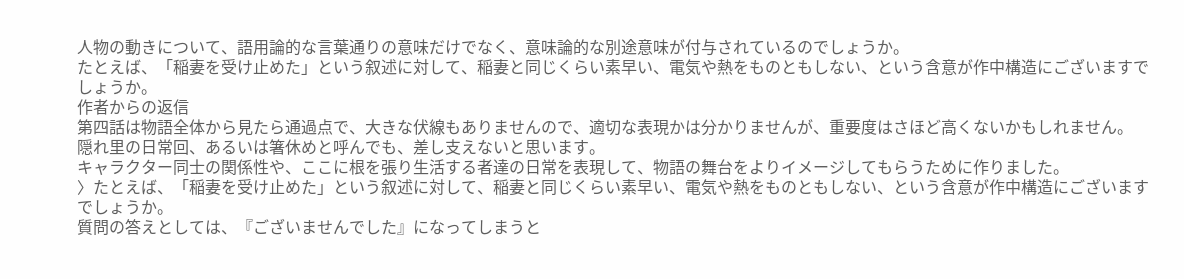人物の動きについて、語用論的な言葉通りの意味だけでなく、意味論的な別途意味が付与されているのでしょうか。
たとえば、「稲妻を受け止めた」という叙述に対して、稲妻と同じくらい素早い、電気や熱をものともしない、という含意が作中構造にございますでしょうか。
作者からの返信
第四話は物語全体から見たら通過点で、大きな伏線もありませんので、適切な表現かは分かりませんが、重要度はさほど高くないかもしれません。
隠れ里の日常回、あるいは箸休めと呼んでも、差し支えないと思います。
キャラクター同士の関係性や、ここに根を張り生活する者達の日常を表現して、物語の舞台をよりイメージしてもらうために作りました。
〉たとえば、「稲妻を受け止めた」という叙述に対して、稲妻と同じくらい素早い、電気や熱をものともしない、という含意が作中構造にございますでしょうか。
質問の答えとしては、『ございませんでした』になってしまうと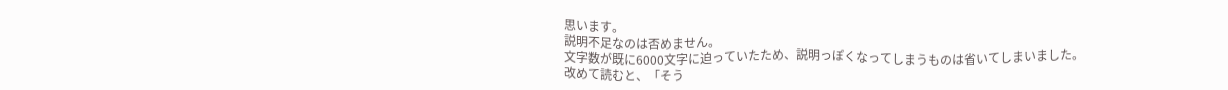思います。
説明不足なのは否めません。
文字数が既に6000文字に迫っていたため、説明っぽくなってしまうものは省いてしまいました。
改めて読むと、「そう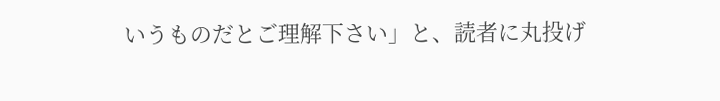いうものだとご理解下さい」と、読者に丸投げ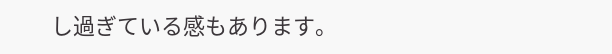し過ぎている感もあります。